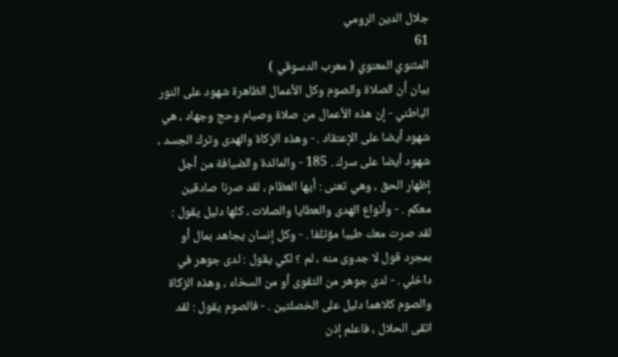جلال الدين الرومي
61
المثنوي المعنوي ( معرب الدسوقي )
بيان أن الصلاة والصوم وكل الأعمال الظاهرة شهود على النور الباطني - إن هذه الأعمال من صلاة وصيام وحج وجهاد ، هي شهود أيضا على الإعتقاد . - وهذه الزكاة والهدى وترك الجسد ، شهود أيضا على سرك . 185 - والمائدة والضيافة من أجل إظهار الحق ، وهي تعنى : أيها العظام ، لقد صرنا صادقين معكم . - وأنواع الهدى والعطايا والصلات ، كلها دليل يقول : لقد صرت معك طيبا مؤتلفا . - وكل إنسان يجاهد بمال أو بمجرد قول لا جدوى منه ، لم ؟ لكي يقول : لدى جوهر في داخلي . - لدى جوهر من التقوى أو من السخاء ، وهذه الزكاة والصوم كلاهما دليل على الخصلتين . - فالصوم يقول : لقد اتقى الحلال ، فاعلم إذن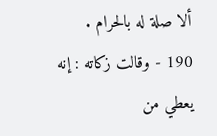ألا صلة له بالحرام . 190 - وقالت زكاته : إنه يعطي من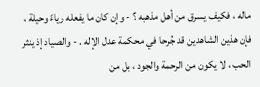ماله ، فكيف يسرق من أهل مذهبه ؟ - وإن كان ما يفعله رياءً وحيلة ، فإن هذين الشاهدين قد جُرحا في محكمة عدل الإله . - والصياد إذ ينثر الحب ، لا يكون من الرحمة والجود ، بل من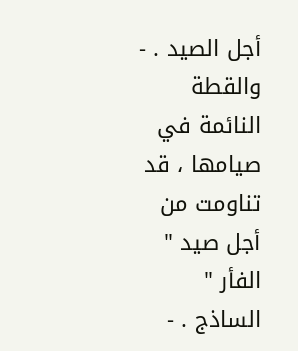أجل الصيد . - والقطة النائمة في صيامها ، قد تناومت من أجل صيد " الفأر " الساذج . -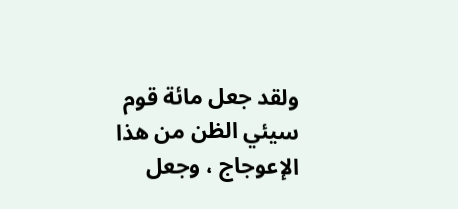ولقد جعل مائة قوم سيئي الظن من هذا الإعوجاج ، وجعل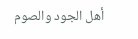أهل الجود والصوم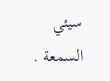سيئي السمعة .